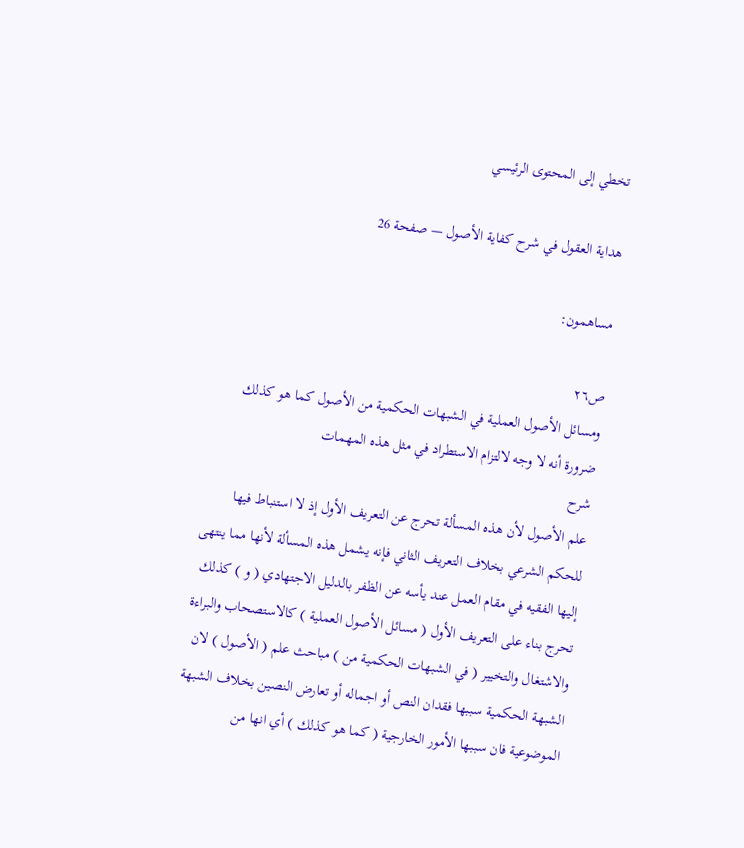تخطي إلى المحتوى الرئيسي

هداية العقول في شرح كفاية الأصول — صفحة 26

مساهمون:

ص٢٦
ومسائل الأصول العملية في الشبهات الحكمية من الأصول كما هو كذلك ضرورة أنه لا وجه لالتزام الاستطراد في مثل هذه المهمات
شرح
علم الأصول لأن هذه المسألة تحرج عن التعريف الأول إذ لا استنباط فيها للحكم الشرعي بخلاف التعريف الثاني فإنه يشمل هذه المسألة لأنها مما ينتهى إليها الفقيه في مقام العمل عند يأسه عن الظفر بالدليل الاجتهادي ( و ) كذلك تحرج بناء على التعريف الأول ( مسائل الأصول العملية ) كالاستصحاب والبراءة والاشتغال والتخيير ( في الشبهات الحكمية من ) مباحث علم ( الأصول ) لان الشبهة الحكمية سببها فقدان النص أو اجماله أو تعارض النصين بخلاف الشبهة الموضوعية فان سببها الأمور الخارجية ( كما هو كذلك ) أي انها من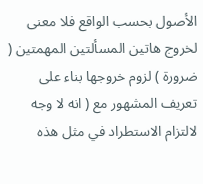الأصول بحسب الواقع فلا معنى لخروج هاتين المسألتين المهمتين ( ضرورة ) لزوم خروجها بناء على تعريف المشهور مع ( انه لا وجه لالتزام الاستطراد في مثل هذه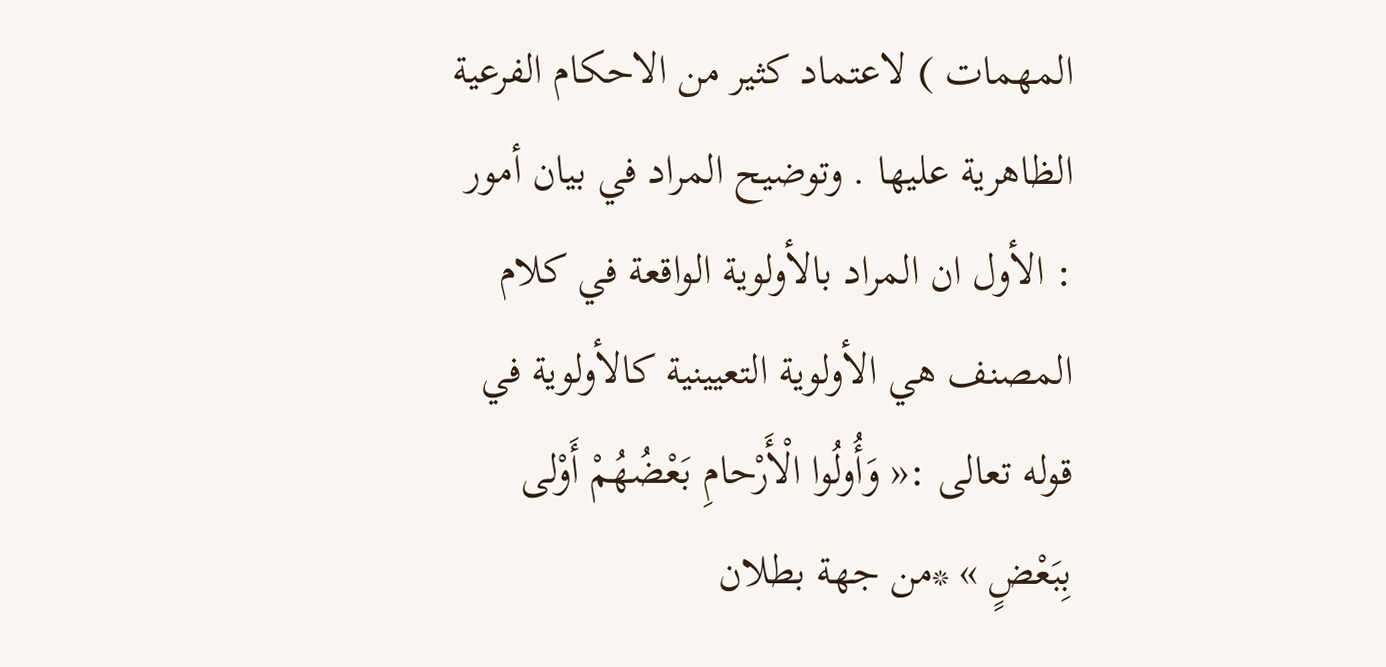المهمات ) لاعتماد كثير من الاحكام الفرعية الظاهرية عليها . وتوضيح المراد في بيان أمور : الأول ان المراد بالأولوية الواقعة في كلام المصنف هي الأولوية التعيينية كالأولوية في قوله تعالى :« وَأُولُوا الْأَرْحامِ بَعْضُهُمْ أَوْلى بِبَعْضٍ » *من جهة بطلان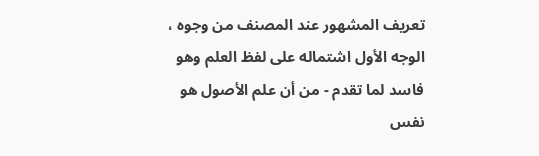تعريف المشهور عند المصنف من وجوه ، الوجه الأول اشتماله على لفظ العلم وهو فاسد لما تقدم - من أن علم الأصول هو نفس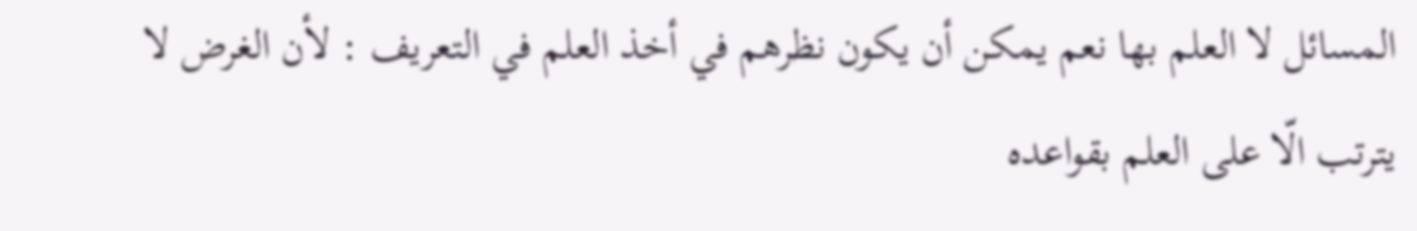المسائل لا العلم بها نعم يمكن أن يكون نظرهم في أخذ العلم في التعريف : لأن الغرض لا يترتب الّا على العلم بقواعده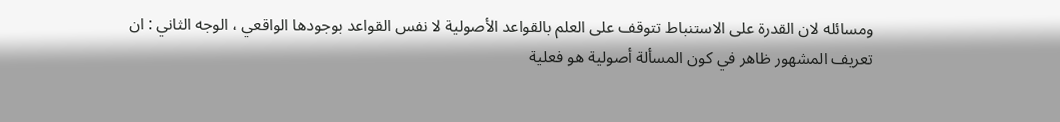ومسائله لان القدرة على الاستنباط تتوقف على العلم بالقواعد الأصولية لا نفس القواعد بوجودها الواقعي ، الوجه الثاني : ان تعريف المشهور ظاهر في كون المسألة أصولية هو فعلية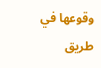وقوعها في طريق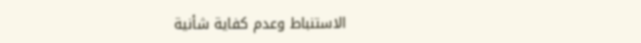الاستنباط وعدم كفاية شأنية